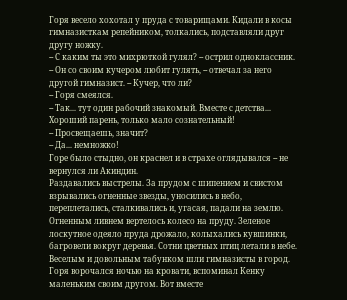Горя весело хохотал у пруда с товарищами. Кидали в косы гимназисткам репейником, толкались, подставляли друг другу ножку.
-- С каким ты это михрюткой гулял? -- острил одноклассник.
-- Он со своим кучером любит гулять, -- отвечал за него другой гимназист. -- Кучер, что ли?
-- Горя смеялся.
-- Так... тут один рабочий знакомый. Вместе с детства... Хороший парень, только мало сознательный!
-- Просвещаешь, значит?
-- Да... немножко!
Горе было стыдно, он краснел и в страхе оглядывался -- не вернулся ли Акиндин.
Раздавались выстрелы. За прудом с шипением и свистом взрывались огненные звезды, уносились в небо, переплетались, сталкивались и, угасая, падали на землю. Огненным ливнем вертелось колесо на пруду. Зеленое лоскутное одеяло пруда дрожало, колыхались кувшинки, багровели вокруг деревья. Сотни цветных птиц летали в небе. Веселым и довольным табунком шли гимназисты в город.
Горя ворочался ночью на кровати, вспоминал Кенку маленьким своим другом. Вот вместе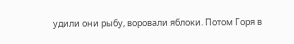удили они рыбу, воровали яблоки. Потом Горя в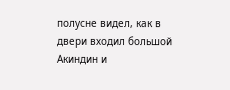полусне видел, как в двери входил большой Акиндин и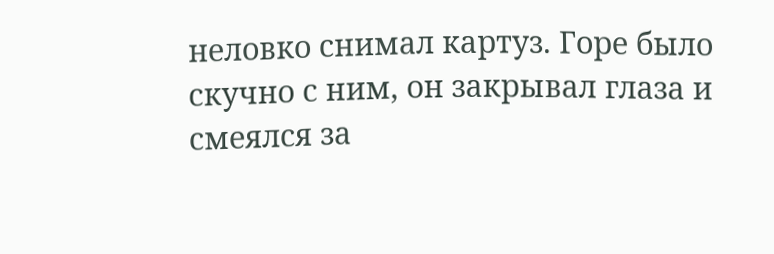неловко снимал картуз. Горе было скучно с ним, он закрывал глаза и смеялся за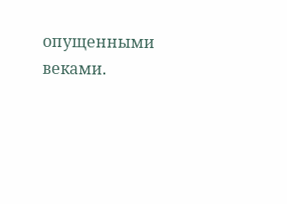опущенными веками.